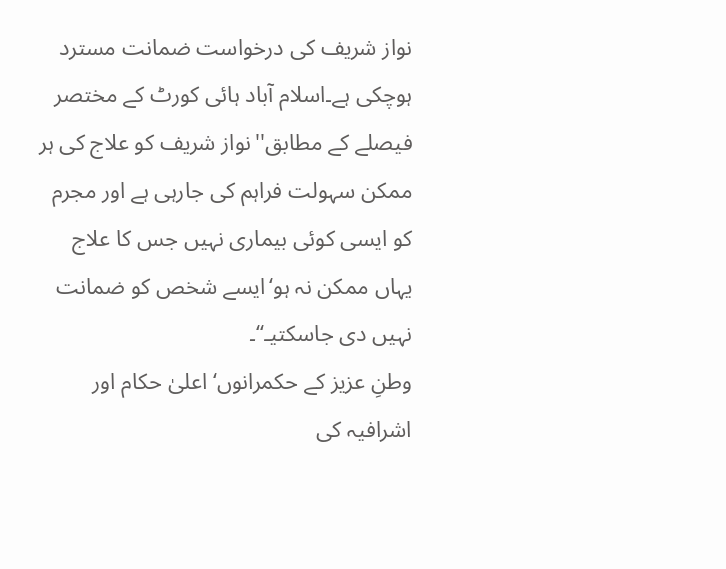نواز شریف کی درخواست ضمانت مسترد ہوچکی ہے۔اسلام آباد ہائی کورٹ کے مختصر فیصلے کے مطابق''نواز شریف کو علاج کی ہر ممکن سہولت فراہم کی جارہی ہے اور مجرم کو ایسی کوئی بیماری نہیں جس کا علاج یہاں ممکن نہ ہو‘ایسے شخص کو ضمانت نہیں دی جاسکتیـ‘‘۔
وطنِ عزیز کے حکمرانوں‘ اعلیٰ حکام اور اشرافیہ کی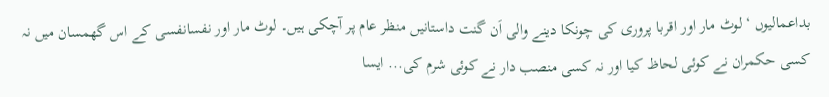بداعمالیوں ‘ لوٹ مار اور اقربا پروری کی چونکا دینے والی اَن گنت داستانیں منظر عام پر آچکی ہیں۔ لوٹ مار اور نفسانفسی کے اس گھمسان میں نہ کسی حکمران نے کوئی لحاظ کیا اور نہ کسی منصب دار نے کوئی شرم کی... ایسا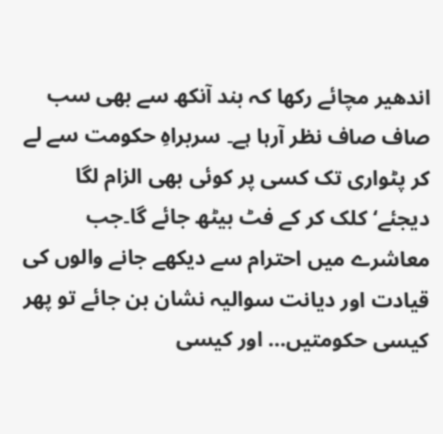اندھیر مچائے رکھا کہ بند آنکھ سے بھی سب صاف صاف نظر آرہا ہے۔ سربراہِ حکومت سے لے کر پٹواری تک کسی پر کوئی بھی الزام لگا دیجئے‘ کلک کر کے فٹ بیٹھ جائے گا۔جب معاشرے میں احترام سے دیکھے جانے والوں کی قیادت اور دیانت سوالیہ نشان بن جائے تو پھر کیسی حکومتیں... اور کیسی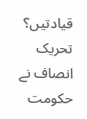قیادتیں؟
تحریک انصاف نے حکومت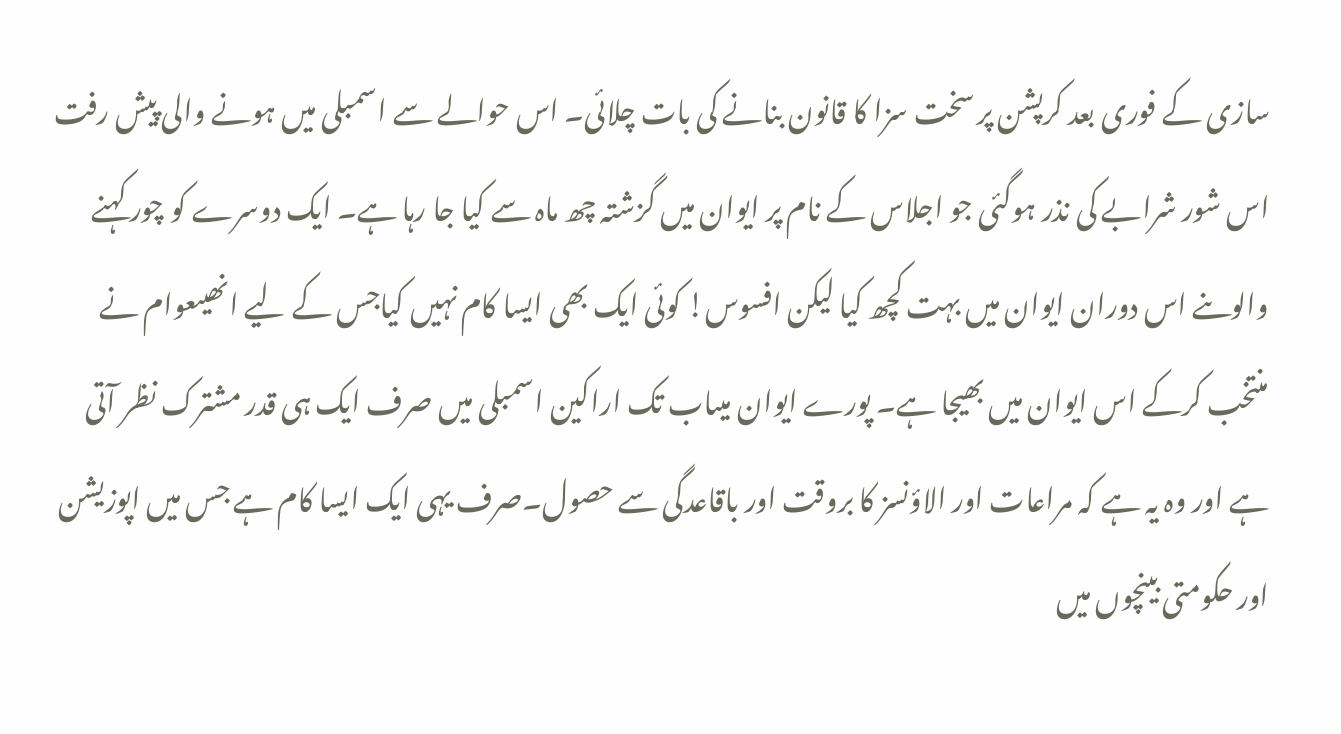سازی کے فوری بعد کرپشن پر سخت سزا کا قانون بنانے کی بات چلائی۔ اس حوالے سے اسمبلی میں ہونے والی پیش رفت اس شور شرابے کی نذر ہوگئی جو اجلاس کے نام پر ایوان میں گزشتہ چھ ماہ سے کیا جا رہا ہے۔ ایک دوسرے کو چور کہنے والوںنے اس دوران ایوان میں بہت کچھ کیا لیکن افسوس! کوئی ایک بھی ایسا کام نہیں کیاجس کے لیے انھیںعوام نے منتخب کرکے اس ایوان میں بھیجا ہے۔ پورے ایوان میںاب تک اراکین اسمبلی میں صرف ایک ہی قدر مشترک نظر آتی ہے اور وہ یہ ہے کہ مراعات اور الاؤنسز کا بروقت اور باقاعدگی سے حصول۔صرف یہی ایک ایسا کام ہے جس میں اپوزیشن اور حکومتی بینچوں میں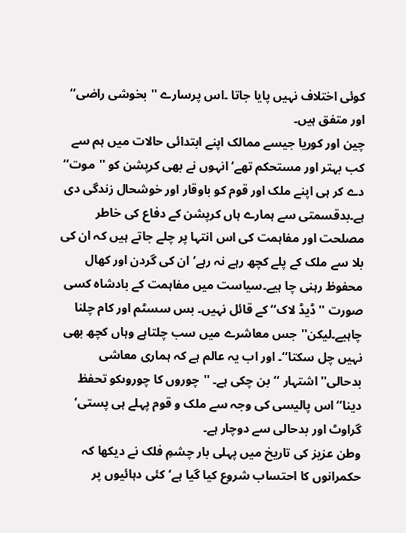کوئی اختلاف نہیں پایا جاتا ۔اس پرسارے ''بخوشی راضی‘‘ اور متفق ہیں۔
چین اور کوریا جیسے ممالک اپنے ابتدائی حالات میں ہم سے کب بہتر اور مستحکم تھے‘ انہوں نے بھی کرپشن کو ''موت‘‘ دے کر ہی اپنے ملک اور قوم کو باوقار اور خوشحال زندگی دی ہے۔بدقسمتی سے ہمارے ہاں کرپشن کے دفاع کی خاطر مصلحت اور مفاہمت کی اس انتہا پر چلے جاتے ہیں کہ ان کی بلا سے ملک کے پلے کچھ رہے نہ رہے‘ ان کی گردن اور کھال محفوظ رہنی چا ہیے۔سیاست میں مفاہمت کے بادشاہ کسی صورت ''ڈیڈ لاک‘‘ کے قائل نہیں۔ بس سسٹم اور کام چلنا چاہیے۔لیکن''جس معاشرے میں سب چلتاہے وہاں کچھ بھی نہیں چل سکتا‘‘۔ اور اب یہ عالم ہے کہ ہماری معاشی بدحالی''اشتہار ‘‘بن چکی ہے۔ ''چوروں کا چوروںکو تحفظ دینا‘‘اس پالیسی کی وجہ سے ملک و قوم پہلے ہی پستی‘ گراوٹ اور بدحالی سے دوچار ہے۔
وطن عزیز کی تاریخ میں پہلی بار چشمِ فلک نے دیکھا کہ حکمرانوں کا احتساب شروع کیا گیا ہے‘کئی دہائیوں پر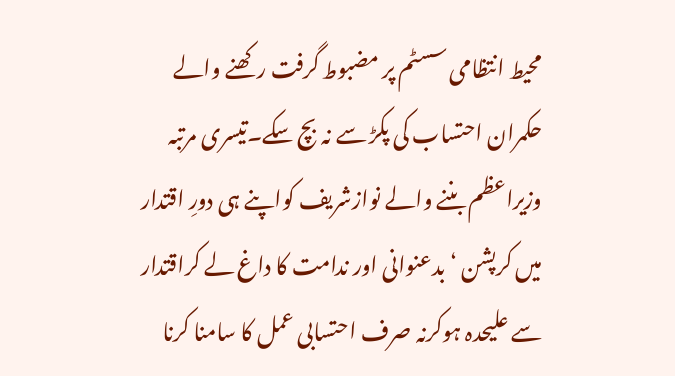محیط انتظامی سسٹم پر مضبوط گرفت رکھنے والے حکمران احتساب کی پکڑ سے نہ بچ سکے۔تیسری مرتبہ وزیراعظم بننے والے نوازشریف کواپنے ہی دورِ اقتدار میں کرپشن ‘ بدعنوانی اور ندامت کا داغ لے کراقتدار سے علیحدہ ہوکرنہ صرف احتسابی عمل کا سامنا کرنا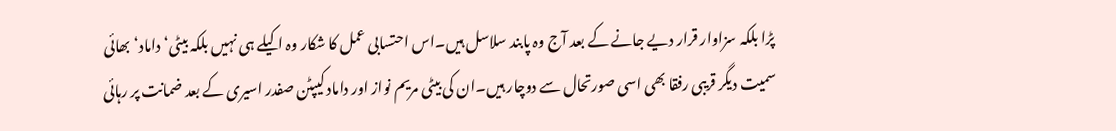پڑا بلکہ سزاوار قرار دیے جانے کے بعد آج وہ پابند سلاسل ہیں۔اس احتسابی عمل کا شکار وہ اکیلے ہی نہیں بلکہ بیٹی‘داماد‘ بھائی سمیت دیگر قریبی رفقا بھی اسی صورتحال سے دوچار ہیں۔ان کی بیٹی مریم نواز اور داماد کیپٹن صفدر اسیری کے بعد ضمانت پر رہائی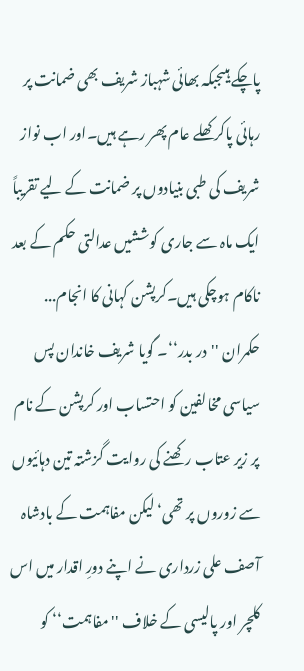پاچکے ہیںجبکہ بھائی شہباز شریف بھی ضمانت پر رہائی پاکر کھلے عام پھر رہے ہیں۔اور اب نواز شریف کی طبی بنیادوں پر ضمانت کے لیے تقریباً ایک ماہ سے جاری کوششیں عدالتی حکم کے بعد ناکام ہوچکی ہیں۔کرپشن کہانی کا انجام... حکمران ''در بدر‘‘۔ گویا شریف خاندان پس
سیاسی مخالفین کو احتساب اور کرپشن کے نام پر زیر عتاب رکھنے کی روایت گزشتہ تین دہائیوں سے زوروں پر تھی‘ لیکن مفاہمت کے بادشاہ آصف علی زرداری نے اپنے دورِ اقدار میں اس کلچر اور پالیسی کے خلاف ''مفاہمت‘‘ کو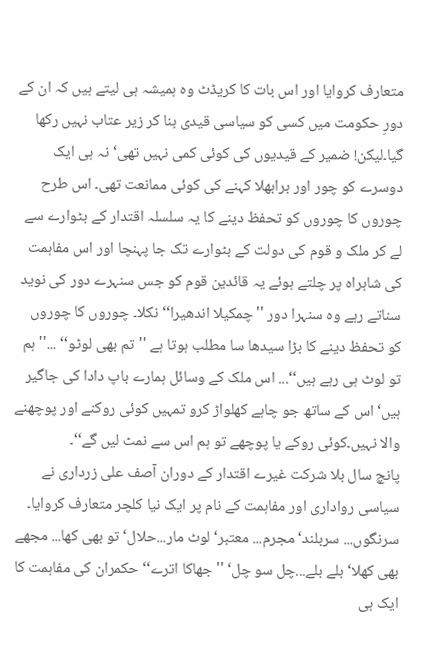متعارف کروایا اور اس بات کا کریڈٹ وہ ہمیشہ ہی لیتے ہیں کہ ان کے دورِ حکومت میں کسی کو سیاسی قیدی بنا کر زیر عتاب نہیں رکھا گیا۔لیکن! ضمیر کے قیدیوں کی کوئی کمی نہیں تھی‘ نہ ہی ایک دوسرے کو چور اور برابھلا کہنے کی کوئی ممانعت تھی۔ اس طرح چوروں کا چوروں کو تحفظ دینے کا یہ سلسلہ اقتدار کے بٹوارے سے لے کر ملک و قوم کی دولت کے بٹوارے تک جا پہنچا اور اس مفاہمت کی شاہراہ پر چلتے ہوئے یہ قائدین قوم کو جس سنہرے دور کی نوید سناتے رہے وہ سنہرا دور ''چمکیلا اندھیرا‘‘ نکلا۔ چوروں کا چوروں کو تحفظ دینے کا بڑا سیدھا سا مطلب ہوتا ہے ''تم بھی لوٹو‘‘ ...''ہم تو لوٹ ہی رہے ہیں‘‘... اس ملک کے وسائل ہمارے باپ دادا کی جاگیر ہیں‘ اس کے ساتھ جو چاہے کھلواڑ کرو تمہیں کوئی روکنے اور پوچھنے والا نہیں۔کوئی روکے یا پوچھے تو ہم اس سے نمٹ لیں گے‘‘۔
پانچ سال بلا شرکت غیرے اقتدار کے دوران آصف علی زرداری نے سیاسی رواداری اور مفاہمت کے نام پر ایک نیا کلچر متعارف کروایا۔ سرنگوں... سربلند‘ مجرم... معتبر‘ لوٹ مار...حلال‘ تو بھی کھا... مجھے بھی کھلا‘ بلے بلے...چل سو چل‘ ''جھاکا اترے‘‘ حکمران کی مفاہمت کا ایک ہی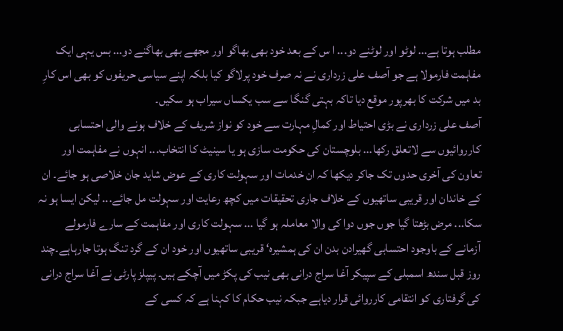مطلب ہوتا ہے... لوٹو اور لوٹنے دو... ا س کے بعد خود بھی بھاگو اور مجھے بھی بھاگنے دو... بس یہی ایک مفاہمت فارمولا ہے جو آصف علی زرداری نے نہ صرف خود پرلاگو کیا بلکہ اپنے سیاسی حریفوں کو بھی اس کارِ بد میں شرکت کا بھرپور موقع دیا تاکہ بہتی گنگا سے سب یکساں سیراب ہو سکیں۔
آصف علی زرداری نے بڑی احتیاط اور کمالِ مہارت سے خود کو نواز شریف کے خلاف ہونے والی احتسابی کارروائیوں سے لاتعلق رکھا... بلوچستان کی حکومت سازی ہو یا سینیٹ کا انتخاب... انہوں نے مفاہمت اور تعاون کی آخری حدوں تک جاکر دیکھا کہ ان خدمات اور سہولت کاری کے عوض شاید جان خلاصی ہو جائے۔ ان کے خاندان اور قریبی ساتھیوں کے خلاف جاری تحقیقات میں کچھ رعایت اور سہولت مل جائے... لیکن ایسا ہو نہ سکا... مرض بڑھتا گیا جوں جوں دوا کی والا معاملہ ہو گیا ... سہولت کاری اور مفاہمت کے سارے فارمولے آزمانے کے باوجود احتسابی گھیرادن بدن ان کی ہمشیرہ‘ قریبی ساتھیوں اور خود ان کے گرد تنگ ہوتا جارہاہے۔چند روز قبل سندھ اسمبلی کے سپیکر آغا سراج درانی بھی نیب کی پکڑ میں آچکے ہیں۔ پیپلز پارٹی نے آغا سراج درانی کی گرفتاری کو انتقامی کارروائی قرار دیاہے جبکہ نیب حکام کا کہنا ہے کہ کسی کے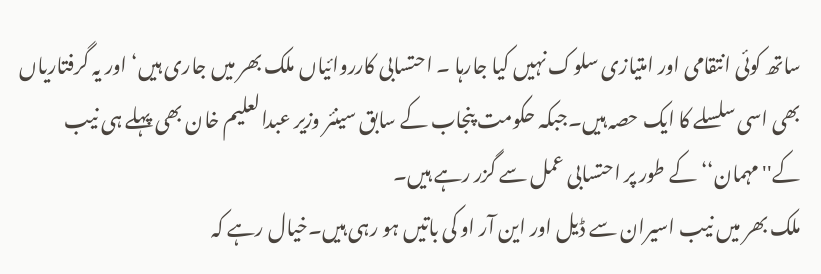ساتھ کوئی انتقامی اور امتیازی سلوک نہیں کیا جارہا ۔ احتسابی کارروائیاں ملک بھر میں جاری ہیں‘ اور یہ گرفتاریاں بھی اسی سلسلے کا ایک حصہ ہیں۔جبکہ حکومت پنجاب کے سابق سینئر وزیر عبدالعلیم خان بھی پہلے ہی نیب کے''مہمان‘‘ کے طور پر احتسابی عمل سے گزر رہے ہیں۔
ملک بھر میں نیب اسیران سے ڈیل اور این آر او کی باتیں ہو رہی ہیں۔خیال رہے کہ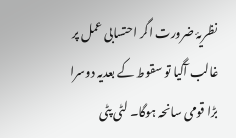نظریۂ ضرورت اگر احتسابی عمل پر غالب آگیا تو سقوط کے بعدیہ دوسرا بڑا قومی سانحہ ہوگا۔ لٹی پٹی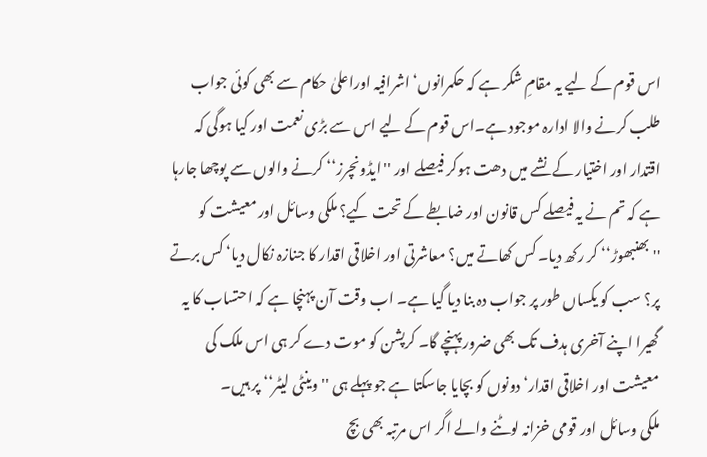اس قوم کے لیے یہ مقامِ شکر ہے کہ حکمرانوں‘ اشرافیہ اوراعلیٰ حکام سے بھی کوئی جواب طلب کرنے والا ادارہ موجود ہے۔اس قوم کے لیے اس سے بڑی نعمت اور کیا ہوگی کہ اقتدار اور اختیار کے نشے میں دھت ہوکر فیصلے اور ''ایڈونچرز‘‘ کرنے والوں سے پوچھا جارہا ہے کہ تم نے یہ فیصلے کس قانون اور ضابطے کے تحت کیے؟ ملکی وسائل اور معیشت کو ''بھنبھوڑ‘‘ کر رکھ دیا۔ کس کھاتے میں؟ معاشرتی اور اخلاقی اقدار کا جنازہ نکال دیا‘ کس برتے پر؟ سب کو یکساں طور پر جواب دہ بنا دیا گیا ہے۔ اب وقت آن پہنچا ہے کہ احتساب کا یہ گھیرا اپنے آخری ہدف تک بھی ضرور پہنچے گا۔ کرپشن کو موت دے کر ہی اس ملک کی معیشت اور اخلاقی اقدار‘ دونوں کو بچایا جاسکتا ہے جو پہلے ہی ''وینٹی لیٹر‘‘ پر ہیں۔
ملکی وسائل اور قومی خزانہ لوٹنے والے اگر اس مرتبہ بھی بچ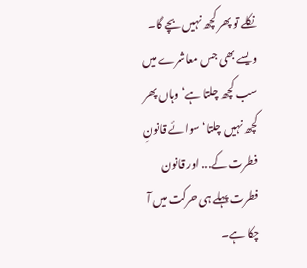نکلے تو پھر کچھ نہیں بچے گا۔ ویسے بھی جس معاشرے میں سب کچھ چلتا ہے‘ وہاں پھر کچھ نہیں چلتا‘ سوائے قانونِ فطرت کے... اور قانون فطرت پہلے ہی حرکت میں آ چکا ہے۔